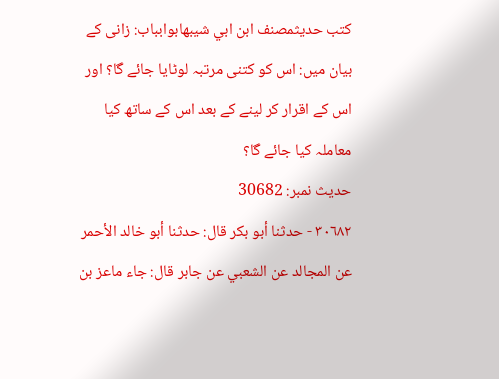کتب حدیثمصنف ابن ابي شيبهابوابباب: زانی کے بیان میں: اس کو کتنی مرتبہ لوٹایا جائے گا؟ اور اس کے اقرار کر لینے کے بعد اس کے ساتھ کیا معاملہ کیا جائے گا؟
حدیث نمبر: 30682
٣٠٦٨٢ - حدثنا أبو بكر قال: حدثنا أبو خالد الأحمر عن المجالد عن الشعبي عن جابر قال: جاء ماعز بن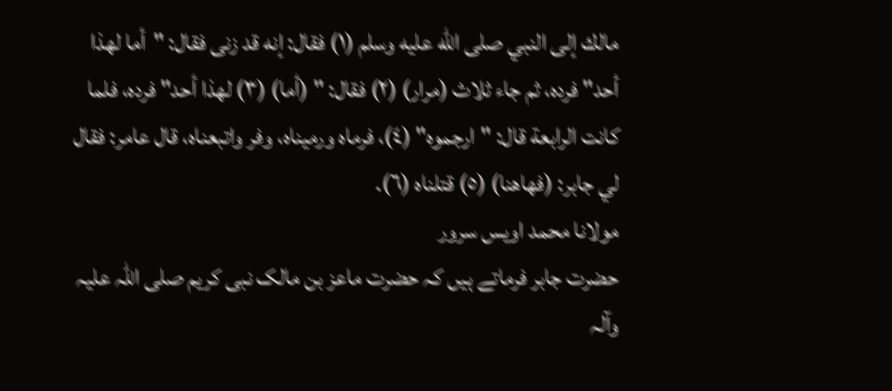مالك إلى النبي صلى الله عليه وسلم (١) فقال: إنه قد زنى فقال: "أما لهذا أحد" فرده، ثم جاء ثلاث (مرار) (٢) فقال: " (أما) (٣) لهذا أحد" فرده، فلما كانت الرابعة قال: "ارجموه" (٤)، فرماه ورميناه، وفر واتبعناه، قال عامر: فقال لي جابر: (فهاهنا) (٥) قتلناه (٦).
مولانا محمد اویس سرور
حضرت جابر فرماتے ہیں کہ حضرت ماعز بن مالک نبی کریم صلی اللہ علیہ وآلہ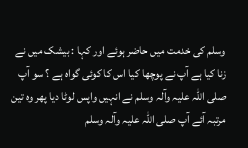وسلم کی خدمت میں حاضر ہوئے اور کہا : بیشک میں نے زنا کیا ہے آپ نے پوچھا کیا اس کا کوئی گواہ ہے ؟ سو آپ صلی اللہ علیہ وآلہ وسلم نے انہیں واپس لوٹا دیا پھر وہ تین مرتبہ آئے آپ صلی اللہ علیہ وآلہ وسلم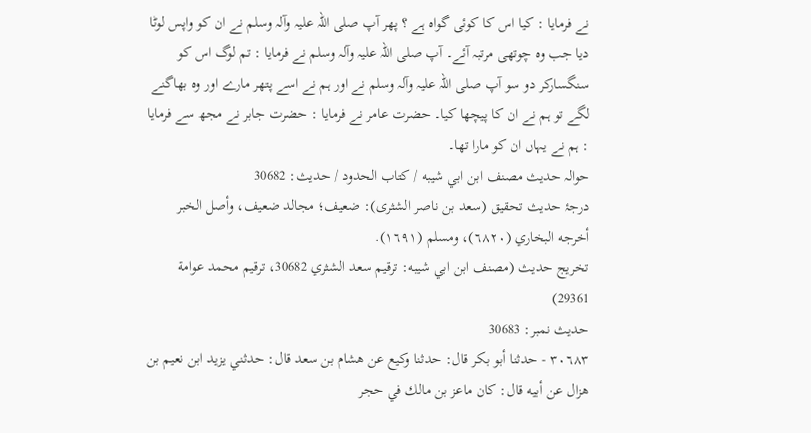نے فرمایا : کیا اس کا کوئی گواہ ہے ؟ پھر آپ صلی اللہ علیہ وآلہ وسلم نے ان کو واپس لوٹا دیا جب وہ چوتھی مرتبہ آئے۔ آپ صلی اللہ علیہ وآلہ وسلم نے فرمایا : تم لوگ اس کو سنگسارکر دو سو آپ صلی اللہ علیہ وآلہ وسلم نے اور ہم نے اسے پتھر مارے اور وہ بھاگنے لگے تو ہم نے ان کا پیچھا کیا۔ حضرت عامر نے فرمایا : حضرت جابر نے مجھ سے فرمایا : ہم نے یہاں ان کو مارا تھا۔
حوالہ حدیث مصنف ابن ابي شيبه / كتاب الحدود / حدیث: 30682
درجۂ حدیث تحقیق (سعد بن ناصر الشثری): ضعيف؛ مجالد ضعيف، وأصل الخبر أخرجه البخاري (٦٨٢٠)، ومسلم (١٦٩١).
تخریج حدیث (مصنف ابن ابي شيبه: ترقيم سعد الشثري 30682، ترقيم محمد عوامة 29361)
حدیث نمبر: 30683
٣٠٦٨٣ - حدثنا أبو بكر قال: حدثنا وكيع عن هشام بن سعد قال: حدثني يزيد ابن نعيم بن هزال عن أبيه قال: كان ماعز بن مالك في حجر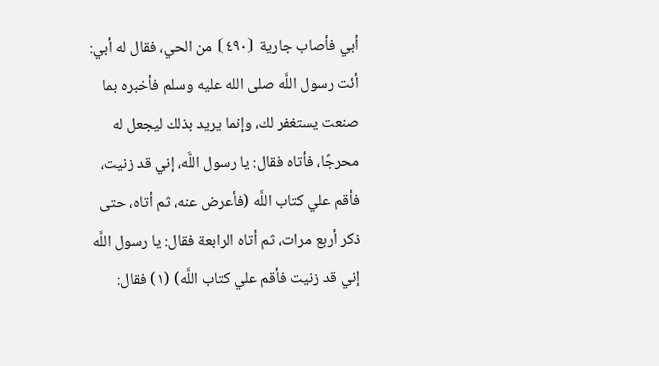أبي فأصاب جارية ⦗٤٩٠⦘ من الحي، فقال له أبي: أئت رسول اللَّه صلى الله عليه وسلم فأخبره بما صنعت يستغفر لك، وإنما يريد بذلك ليجعل له محرجًا، فأتاه فقال: يا رسول اللَّه، إني قد زنيت، فأقم علي كتاب اللَّه (فأعرض عنه، ثم أتاه، حتى ذكر أربع مرات، ثم أتاه الرابعة فقال: يا رسول اللَّه إني قد زنيت فأقم علي كتاب اللَّه) (١) فقال: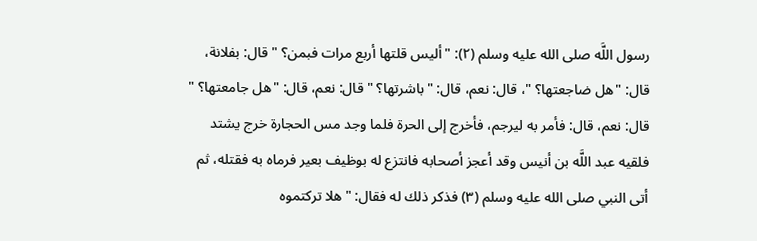رسول اللَّه صلى الله عليه وسلم (٢): "أليس قلتها أربع مرات فبمن؟ " قال: بفلانة، قال: "هل ضاجعتها؟ "، قال: نعم، قال: "باشرتها؟ " قال: نعم، قال: "هل جامعتها؟ " قال: نعم، قال: فأمر به ليرجم، فأخرج إلى الحرة فلما وجد مس الحجارة خرج يشتد فلقيه عبد اللَّه بن أنيس وقد أعجز أصحابه فانتزع له بوظيف بعير فرماه به فقتله، ثم أتى النبي صلى الله عليه وسلم (٣) فذكر ذلك له فقال: "هلا تركتموه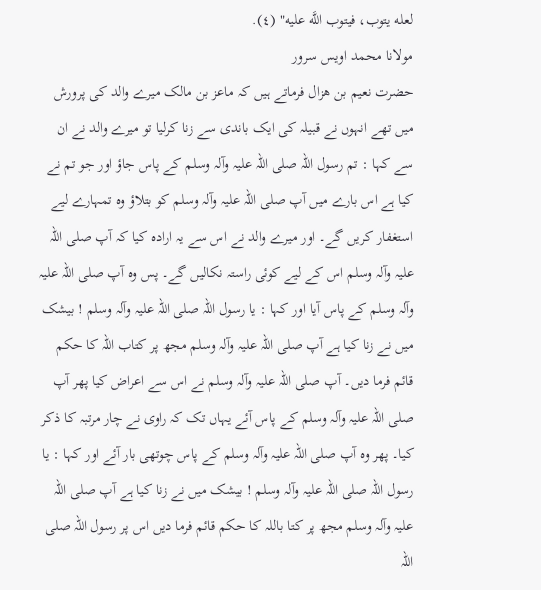لعله يتوب، فيتوب اللَّه عليه" (٤).
مولانا محمد اویس سرور
حضرت نعیم بن ھزال فرماتے ہیں کہ ماعز بن مالک میرے والد کی پرورش میں تھے انہوں نے قبیلہ کی ایک باندی سے زنا کرلیا تو میرے والد نے ان سے کہا : تم رسول اللہ صلی اللہ علیہ وآلہ وسلم کے پاس جاؤ اور جو تم نے کیا ہے اس بارے میں آپ صلی اللہ علیہ وآلہ وسلم کو بتلاؤ وہ تمہارے لیے استغفار کریں گے۔ اور میرے والد نے اس سے یہ ارادہ کیا کہ آپ صلی اللہ علیہ وآلہ وسلم اس کے لیے کوئی راستہ نکالیں گے۔ پس وہ آپ صلی اللہ علیہ وآلہ وسلم کے پاس آیا اور کہا : یا رسول اللہ صلی اللہ علیہ وآلہ وسلم ! بیشک میں نے زنا کیا ہے آپ صلی اللہ علیہ وآلہ وسلم مجھ پر کتاب اللہ کا حکم قائم فرما دیں۔ آپ صلی اللہ علیہ وآلہ وسلم نے اس سے اعراض کیا پھر آپ صلی اللہ علیہ وآلہ وسلم کے پاس آئے یہاں تک کہ راوی نے چار مرتبہ کا ذکر کیا۔ پھر وہ آپ صلی اللہ علیہ وآلہ وسلم کے پاس چوتھی بار آئے اور کہا : یا رسول اللہ صلی اللہ علیہ وآلہ وسلم ! بیشک میں نے زنا کیا ہے آپ صلی اللہ علیہ وآلہ وسلم مجھ پر کتا باللہ کا حکم قائم فرما دیں اس پر رسول اللہ صلی اللہ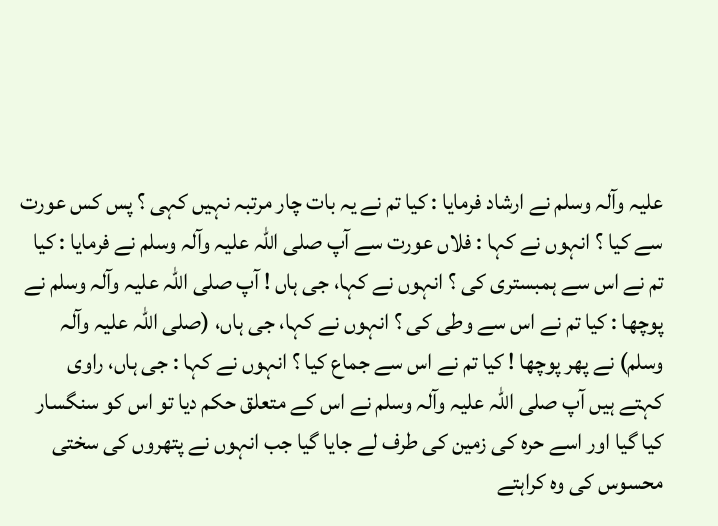علیہ وآلہ وسلم نے ارشاد فرمایا : کیا تم نے یہ بات چار مرتبہ نہیں کہی ؟ پس کس عورت سے کیا ؟ انہوں نے کہا : فلاں عورت سے آپ صلی اللہ علیہ وآلہ وسلم نے فرمایا : کیا تم نے اس سے ہمبستری کی ؟ انہوں نے کہا، جی ہاں ! آپ صلی اللہ علیہ وآلہ وسلم نے پوچھا : کیا تم نے اس سے وطی کی ؟ انہوں نے کہا، جی ہاں، (صلی اللہ علیہ وآلہ وسلم) نے پھر پوچھا ! کیا تم نے اس سے جماع کیا ؟ انہوں نے کہا : جی ہاں، راوی کہتے ہیں آپ صلی اللہ علیہ وآلہ وسلم نے اس کے متعلق حکم دیا تو اس کو سنگسار کیا گیا اور اسے حرہ کی زمین کی طرف لے جایا گیا جب انہوں نے پتھروں کی سختی محسوس کی وہ کراہتے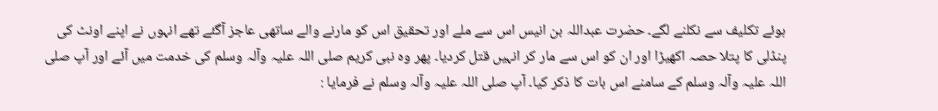ہوئے تکلیف سے نکلنے لگے۔ حضرت عبداللہ بن انیس اس سے ملے اور تحقیق اس کو مارنے والے ساتھی عاجز آگئے تھے انہوں نے اپنے اونٹ کی پنڈلی کا پتلا حصہ اکھیڑا اور ان کو اس سے مار کر انہیں قتل کردیا۔ پھر وہ نبی کریم صلی اللہ علیہ وآلہ وسلم کی خدمت میں آئے اور آپ صلی اللہ علیہ وآلہ وسلم کے سامنے اس بات کا ذکر کیا۔ آپ صلی اللہ علیہ وآلہ وسلم نے فرمایا :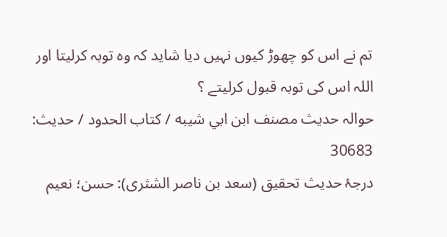تم نے اس کو چھوڑ کیوں نہیں دیا شاید کہ وہ توبہ کرلیتا اور اللہ اس کی توبہ قبول کرلیتے ؟
حوالہ حدیث مصنف ابن ابي شيبه / كتاب الحدود / حدیث: 30683
درجۂ حدیث تحقیق (سعد بن ناصر الشثری): حسن؛ نعيم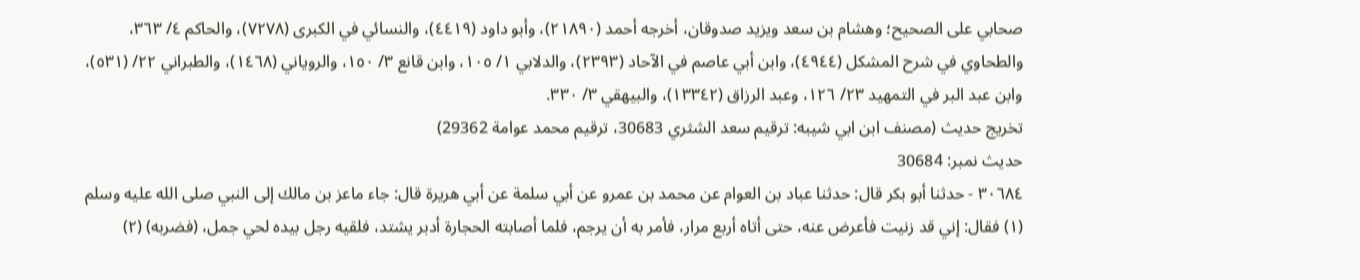صحابي على الصحيح؛ وهشام بن سعد ويزيد صدوقان، أخرجه أحمد (٢١٨٩٠)، وأبو داود (٤٤١٩)، والنسائي في الكبرى (٧٢٧٨)، والحاكم ٤/ ٣٦٣، والطحاوي في شرح المشكل (٤٩٤٤)، وابن أبي عاصم في الآحاد (٢٣٩٣)، والدلابي ١/ ١٠٥، وابن قانع ٣/ ١٥٠، والروياني (١٤٦٨)، والطبراني ٢٢/ (٥٣١)، وابن عبد البر في التمهيد ٢٣/ ١٢٦، وعبد الرزاق (١٣٣٤٢)، والبيهقي ٣/ ٣٣٠.
تخریج حدیث (مصنف ابن ابي شيبه: ترقيم سعد الشثري 30683، ترقيم محمد عوامة 29362)
حدیث نمبر: 30684
٣٠٦٨٤ - حدثنا أبو بكر قال: حدثنا عباد بن العوام عن محمد بن عمرو عن أبي سلمة عن أبي هريرة قال: جاء ماعز بن مالك إلى النبي صلى الله عليه وسلم (١) فقال: إني قد زنيت فأعرض عنه، حتى أتاه أربع مرار، فأمر به أن يرجم، فلما أصابته الحجارة أدبر يشتد، فلقيه رجل بيده لحي جمل، (فضربه) (٢)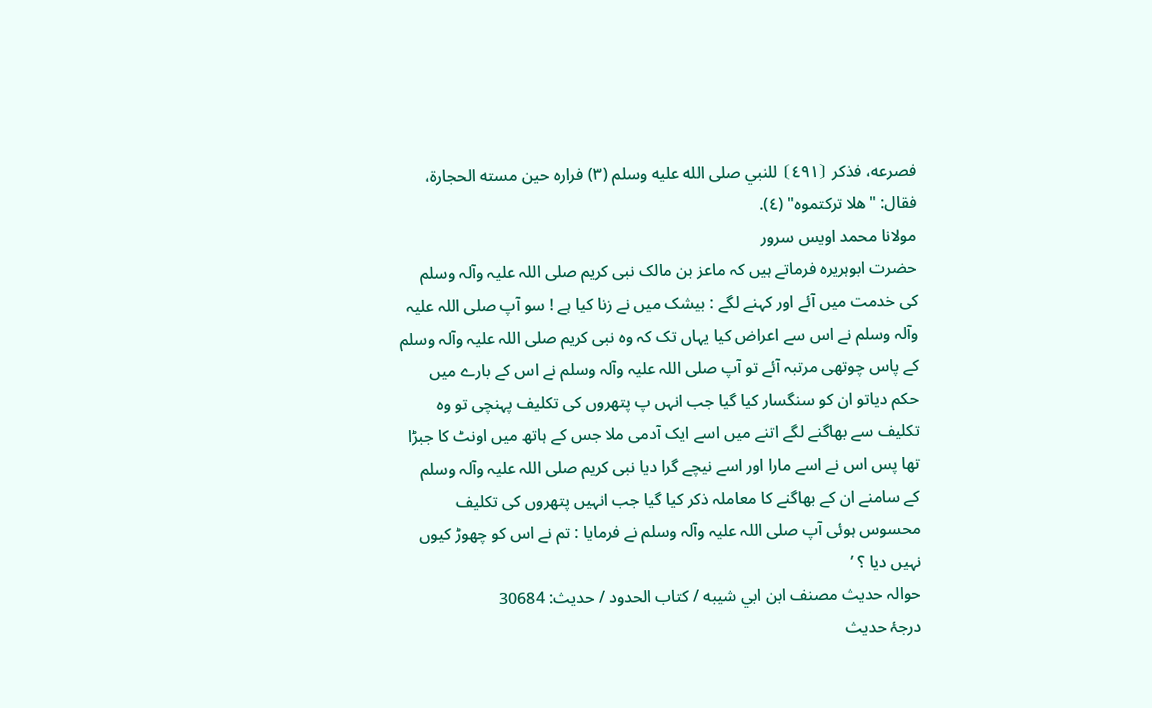فصرعه، فذكر ⦗٤٩١⦘ للنبي صلى الله عليه وسلم (٣) فراره حين مسته الحجارة، فقال: "هلا تركتموه" (٤).
مولانا محمد اویس سرور
حضرت ابوہریرہ فرماتے ہیں کہ ماعز بن مالک نبی کریم صلی اللہ علیہ وآلہ وسلم کی خدمت میں آئے اور کہنے لگے : بیشک میں نے زنا کیا ہے ! سو آپ صلی اللہ علیہ وآلہ وسلم نے اس سے اعراض کیا یہاں تک کہ وہ نبی کریم صلی اللہ علیہ وآلہ وسلم کے پاس چوتھی مرتبہ آئے تو آپ صلی اللہ علیہ وآلہ وسلم نے اس کے بارے میں حکم دیاتو ان کو سنگسار کیا گیا جب انہں پ پتھروں کی تکلیف پہنچی تو وہ تکلیف سے بھاگنے لگے اتنے میں اسے ایک آدمی ملا جس کے ہاتھ میں اونٹ کا جبڑا تھا پس اس نے اسے مارا اور اسے نیچے گرا دیا نبی کریم صلی اللہ علیہ وآلہ وسلم کے سامنے ان کے بھاگنے کا معاملہ ذکر کیا گیا جب انہیں پتھروں کی تکلیف محسوس ہوئی آپ صلی اللہ علیہ وآلہ وسلم نے فرمایا : تم نے اس کو چھوڑ کیوں نہیں دیا ؟ ’
حوالہ حدیث مصنف ابن ابي شيبه / كتاب الحدود / حدیث: 30684
درجۂ حدیث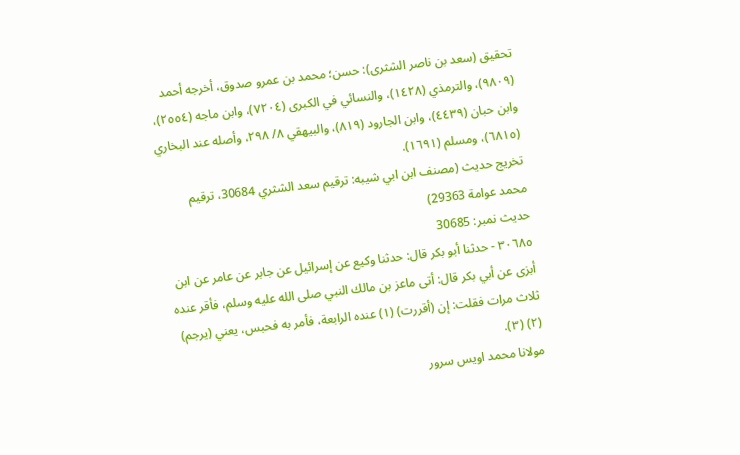تحقیق (سعد بن ناصر الشثری): حسن؛ محمد بن عمرو صدوق، أخرجه أحمد (٩٨٠٩)، والترمذي (١٤٢٨)، والنسائي في الكبرى (٧٢٠٤)، وابن ماجه (٢٥٥٤)، وابن حبان (٤٤٣٩)، وابن الجارود (٨١٩)، والبيهقي ٨/ ٢٩٨، وأصله عند البخاري (٦٨١٥)، ومسلم (١٦٩١).
تخریج حدیث (مصنف ابن ابي شيبه: ترقيم سعد الشثري 30684، ترقيم محمد عوامة 29363)
حدیث نمبر: 30685
٣٠٦٨٥ - حدثنا أبو بكر قال: حدثنا وكيع عن إسرائيل عن جابر عن عامر عن ابن أبزى عن أبي بكر قال: أتى ماعز بن مالك النبي صلى الله عليه وسلم، فأقر عنده ثلاث مرات فقلت: إن (أقررت) (١) عنده الرابعة، فأمر به فحبس، يعني (يرجم) (٢) (٣).
مولانا محمد اویس سرور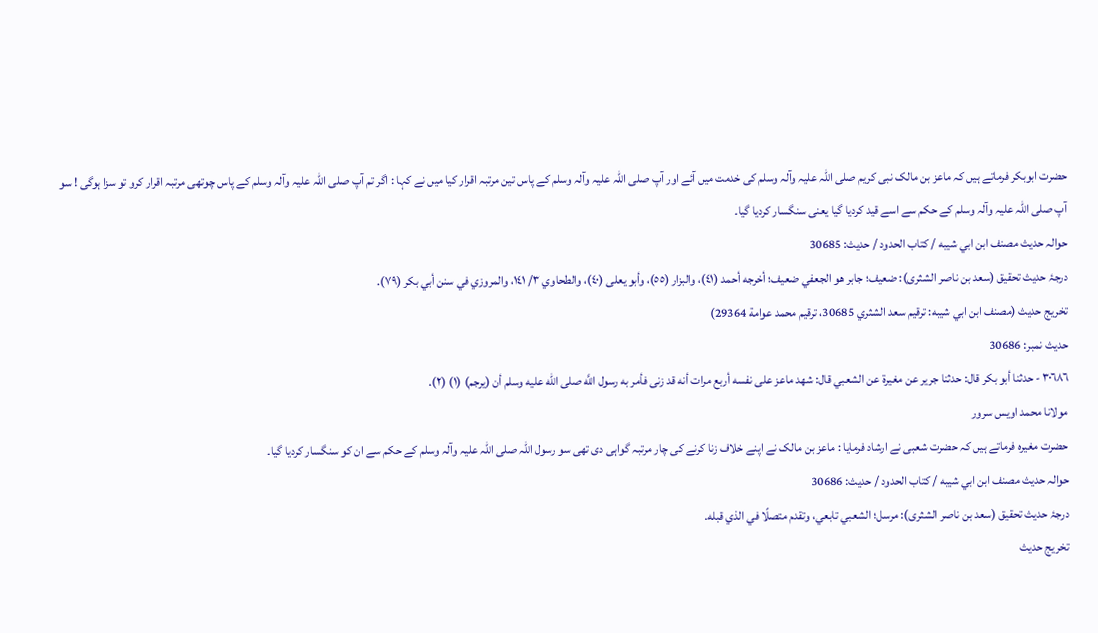حضرت ابوبکر فرماتے ہیں کہ ماعز بن مالک نبی کریم صلی اللہ علیہ وآلہ وسلم کی خدمت میں آئے اور آپ صلی اللہ علیہ وآلہ وسلم کے پاس تین مرتبہ اقرار کیا میں نے کہا : اگر تم آپ صلی اللہ علیہ وآلہ وسلم کے پاس چوتھی مرتبہ اقرار کرو تو سزا ہوگی ! سو آپ صلی اللہ علیہ وآلہ وسلم کے حکم سے اسے قید کردیا گیا یعنی سنگسار کردیا گیا۔
حوالہ حدیث مصنف ابن ابي شيبه / كتاب الحدود / حدیث: 30685
درجۂ حدیث تحقیق (سعد بن ناصر الشثری): ضعيف؛ جابر هو الجعفي ضعيف؛ أخرجه أحمد (٤١)، والبزار (٥٥)، وأبو يعلى (٤٠)، والطحاوي ٣/ ١٤١، والمروزي في سنن أبي بكر (٧٩).
تخریج حدیث (مصنف ابن ابي شيبه: ترقيم سعد الشثري 30685، ترقيم محمد عوامة 29364)
حدیث نمبر: 30686
٣٠٦٨٦ - حدثنا أبو بكر قال: حدثنا جرير عن مغيرة عن الشعبي قال: شهد ماعز على نفسه أربع مرات أنه قد زنى فأمر به رسول اللَّه صلى الله عليه وسلم أن (يرجم) (١) (٢).
مولانا محمد اویس سرور
حضرت مغیرہ فرماتے ہیں کہ حضرت شعبی نے ارشاد فرمایا : ماعز بن مالک نے اپنے خلاف زنا کرنے کی چار مرتبہ گواہی دی تھی سو رسول اللہ صلی اللہ علیہ وآلہ وسلم کے حکم سے ان کو سنگسار کردیا گیا۔
حوالہ حدیث مصنف ابن ابي شيبه / كتاب الحدود / حدیث: 30686
درجۂ حدیث تحقیق (سعد بن ناصر الشثری): مرسل؛ الشعبي تابعي، وتقدم متصلًا في الذي قبله.
تخریج حدیث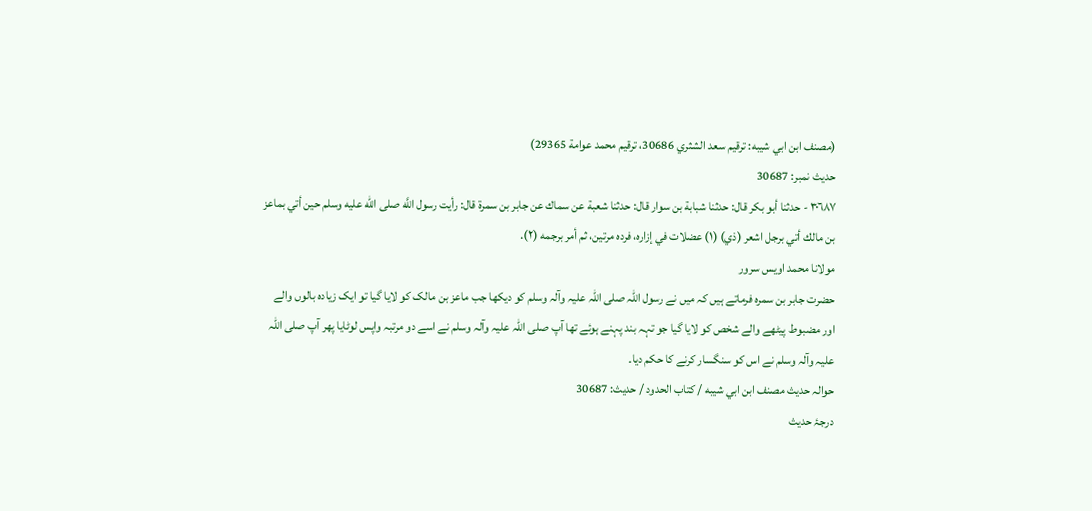(مصنف ابن ابي شيبه: ترقيم سعد الشثري 30686، ترقيم محمد عوامة 29365)
حدیث نمبر: 30687
٣٠٦٨٧ - حدثنا أبو بكر قال: حدثنا شبابة بن سوار قال: حدثنا شعبة عن سماك عن جابر بن سمرة قال: رأيت رسول اللَّه صلى الله عليه وسلم حين أتي بماعز بن مالك أتي برجل اشعر (ذي) (١) عضلات في إزاره، فرده مرتين، ثم أمر برجمه (٢).
مولانا محمد اویس سرور
حضرت جابر بن سمرہ فرماتے ہیں کہ میں نے رسول اللہ صلی اللہ علیہ وآلہ وسلم کو دیکھا جب ماعز بن مالک کو لایا گیا تو ایک زیادہ بالوں والے اور مضبوط پیٹھے والے شخص کو لایا گیا جو تہہ بند پہنے ہوئے تھا آپ صلی اللہ علیہ وآلہ وسلم نے اسے دو مرتبہ واپس لوٹایا پھر آپ صلی اللہ علیہ وآلہ وسلم نے اس کو سنگسار کرنے کا حکم دیا۔
حوالہ حدیث مصنف ابن ابي شيبه / كتاب الحدود / حدیث: 30687
درجۂ حدیث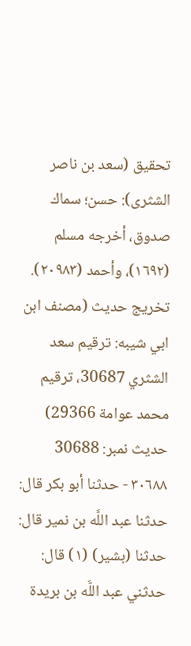تحقیق (سعد بن ناصر الشثری): حسن؛ سماك صدوق، أخرجه مسلم (١٦٩٢)، وأحمد (٢٠٩٨٣).
تخریج حدیث (مصنف ابن ابي شيبه: ترقيم سعد الشثري 30687، ترقيم محمد عوامة 29366)
حدیث نمبر: 30688
٣٠٦٨٨ - حدثنا أبو بكر قال: حدثنا عبد اللَّه بن نمير قال: حدثنا (بشير) (١) قال: حدثني عبد اللَّه بن بريدة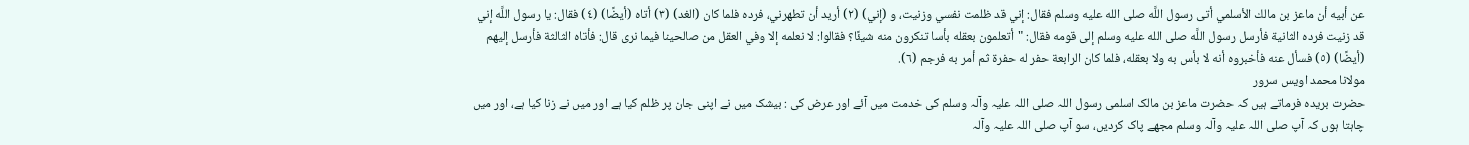عن أبيه أن ماعز بن مالك الأسلمي أتى رسول اللَّه صلى الله عليه وسلم فقال: إني قد ظلمت نفسي وزنيت، و (إني) (٢) أريد أن تطهرني، فرده فلما كان (الغد) (٣) أتاه (أيضًا) (٤) فقال: يا رسول اللَّه إني قد زنيت فرده الثانية فأرسل رسول اللَّه صلى الله عليه وسلم إلى قومه فقال: "أتعلمون بعقله بأسا تنكرون منه شيئًا؟ فقالوا: لا نعلمه إلا وفي العقل من صالحينا فيما نرى قال: فأتاه الثالثة فأرسل إليهم (أيضًا) (٥) فسأل عنه فأخبروه أنه لا بأس به ولا بعقله، فلما كان الرابعة حفر له حفرة ثم أمر به فرجم (٦).
مولانا محمد اویس سرور
حضرت بریدہ فرماتے ہیں کہ حضرت ماعز بن مالک اسلمی رسول اللہ صلی اللہ علیہ وآلہ وسلم کی خدمت میں آئے اور عرض کی : بیشک میں نے اپنی جان پر ظلم کیا ہے اور میں نے زنا کیا ہے، اور میں چاہتا ہوں کہ آپ صلی اللہ علیہ وآلہ وسلم مجھے پاک کردیں، سو آپ صلی اللہ علیہ وآلہ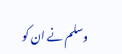وسلم نے ان کو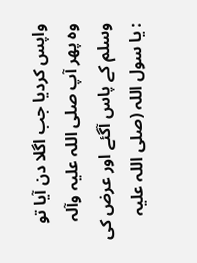واپس کردیا جب اگلا دن آیا تو وہ پھر آپ صلی اللہ علیہ وآلہ وسلم کے پاس آگئے اور عرض کی : یا سول اللہ (صلی اللہ علیہ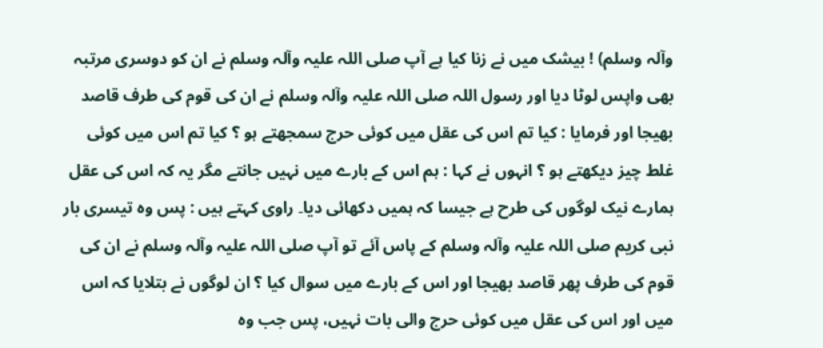وآلہ وسلم) ! بیشک میں نے زنا کیا ہے آپ صلی اللہ علیہ وآلہ وسلم نے ان کو دوسری مرتبہ بھی واپس لوٹا دیا اور رسول اللہ صلی اللہ علیہ وآلہ وسلم نے ان کی قوم کی طرف قاصد بھیجا اور فرمایا : کیا تم اس کی عقل میں کوئی حرج سمجھتے ہو ؟ کیا تم اس میں کوئی غلط چیز دیکھتے ہو ؟ انہوں نے کہا : ہم اس کے بارے میں نہیں جانتے مگر یہ کہ اس کی عقل ہمارے نیک لوگوں کی طرح ہے جیسا کہ ہمیں دکھائی دیا۔ راوی کہتے ہیں : پس وہ تیسری بار نبی کریم صلی اللہ علیہ وآلہ وسلم کے پاس آئے تو آپ صلی اللہ علیہ وآلہ وسلم نے ان کی قوم کی طرف پھر قاصد بھیجا اور اس کے بارے میں سوال کیا ؟ ان لوگوں نے بتلایا کہ اس میں اور اس کی عقل میں کوئی حرج والی بات نہیں، پس جب وہ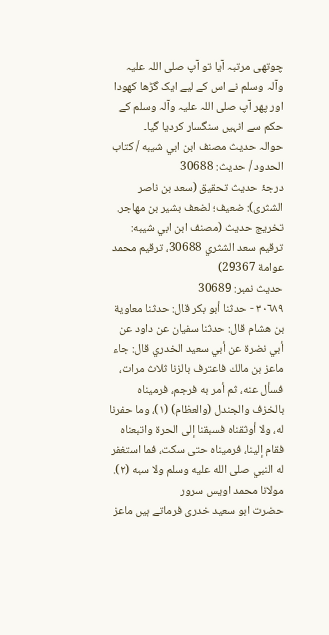چوتھی مرتبہ آیا تو آپ صلی اللہ علیہ وآلہ وسلم نے اس کے لیے ایک گڑھا کھودا اور پھر آپ صلی اللہ علیہ وآلہ وسلم کے حکم سے انہیں سنگسار کردیا گیا۔
حوالہ حدیث مصنف ابن ابي شيبه / كتاب الحدود / حدیث: 30688
درجۂ حدیث تحقیق (سعد بن ناصر الشثری): ضعيف؛ لضعف بشير بن مهاجر.
تخریج حدیث (مصنف ابن ابي شيبه: ترقيم سعد الشثري 30688، ترقيم محمد عوامة 29367)
حدیث نمبر: 30689
٣٠٦٨٩ - حدثنا أبو بكر قال: حدثنا معاوية بن هشام قال: حدثنا سفيان عن داود عن أبي نضرة عن أبي سعيد الخدري قال: جاء ماعز بن مالك فاعترف بالزنا ثلاث مرات، فسأل عنه، ثم أمر به فرجم، فرميناه بالخزف والجندل (والعظام) (١)، وما حفرنا له، ولا أوثقناه فسبقنا إلى الحرة واتبعناه فقام إلينا، فرميناه حتى سكت، فما استغفر له النبي صلى الله عليه وسلم ولا سبه (٢).
مولانا محمد اویس سرور
حضرت ابو سعید خدری فرماتے ہیں ماعز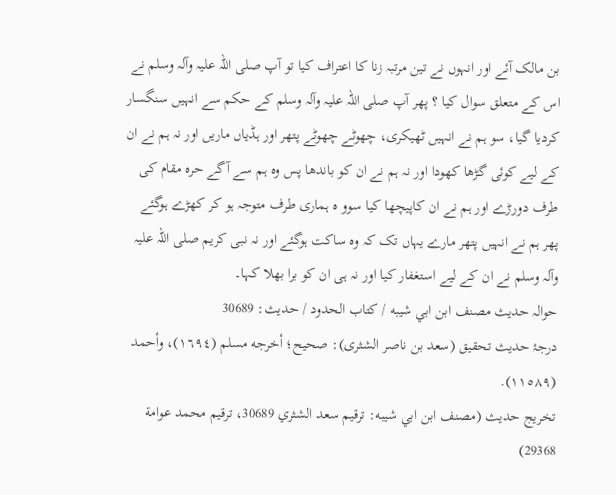بن مالک آئے اور انہوں نے تین مرتبہ زنا کا اعتراف کیا تو آپ صلی اللہ علیہ وآلہ وسلم نے اس کے متعلق سوال کیا ؟ پھر آپ صلی اللہ علیہ وآلہ وسلم کے حکم سے انہیں سنگسار کردیا گیا، سو ہم نے انہیں ٹھیکری، چھوٹے چھوٹے پتھر اور ہڈیاں ماریں اور نہ ہم نے ان کے لیے کوئی گڑھا کھودا اور نہ ہم نے ان کو باندھا پس وہ ہم سے آگے حرہ مقام کی طرف دورڑے اور ہم نے ان کاپیچھا کیا سوو ہ ہماری طرف متوجہ ہو کر کھڑے ہوگئے پھر ہم نے انہیں پتھر مارے یہاں تک کہ وہ ساکت ہوگئے اور نہ نبی کریم صلی اللہ علیہ وآلہ وسلم نے ان کے لیے استغفار کیا اور نہ ہی ان کو برا بھلا کہا۔
حوالہ حدیث مصنف ابن ابي شيبه / كتاب الحدود / حدیث: 30689
درجۂ حدیث تحقیق (سعد بن ناصر الشثری): صحيح؛ أخرجه مسلم (١٦٩٤)، وأحمد (١١٥٨٩).
تخریج حدیث (مصنف ابن ابي شيبه: ترقيم سعد الشثري 30689، ترقيم محمد عوامة 29368)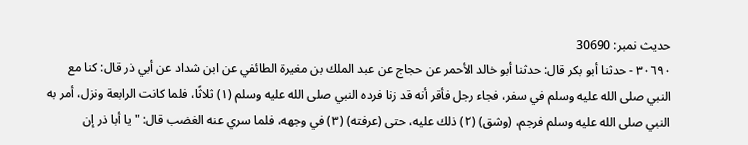حدیث نمبر: 30690
٣٠٦٩٠ - حدثنا أبو بكر قال: حدثنا أبو خالد الأحمر عن حجاج عن عبد الملك بن مغيرة الطائفي عن ابن شداد عن أبي ذر قال: كنا مع النبي صلى الله عليه وسلم في سفر، فجاء رجل فأقر أنه قد زنا فرده النبي صلى الله عليه وسلم (١) ثلاثًا، فلما كانت الرابعة ونزل، أمر به النبي صلى الله عليه وسلم فرجم، (وشق) (٢) ذلك عليه، حتى (عرفته) (٣) في وجهه، فلما سري عنه الغضب قال: "يا أبا ذر إن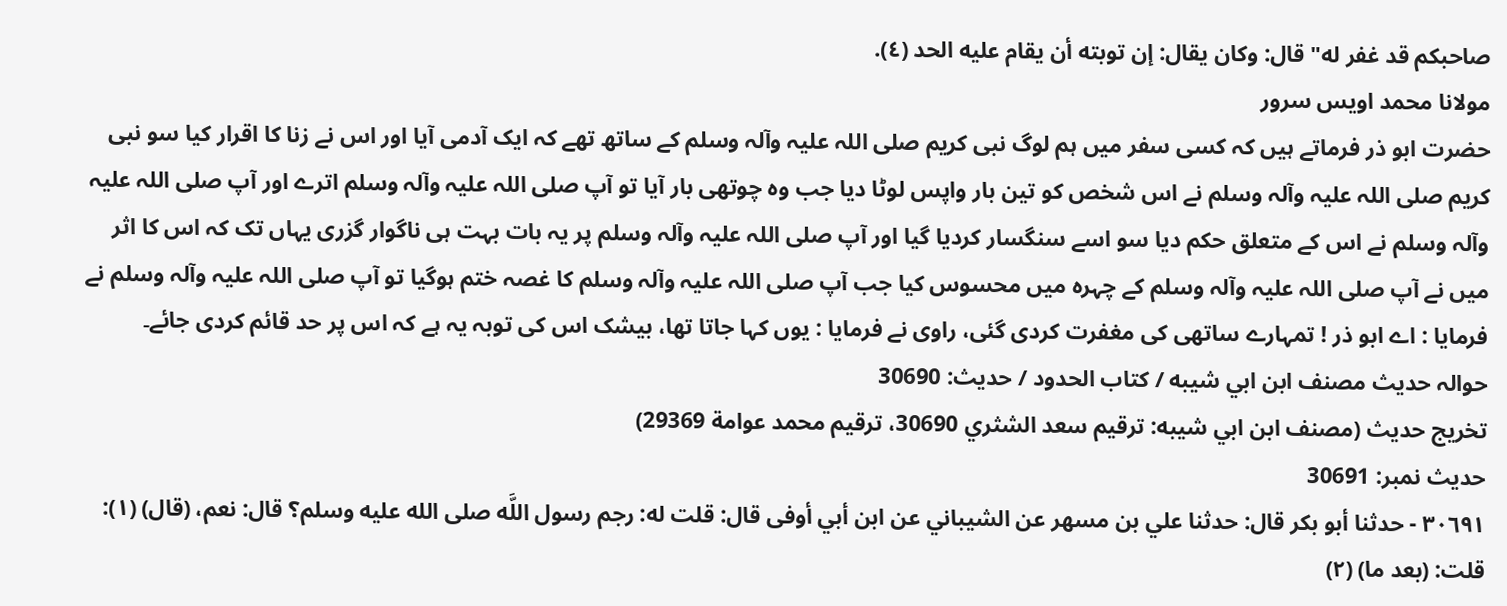صاحبكم قد غفر له" قال: وكان يقال: إن توبته أن يقام عليه الحد (٤).
مولانا محمد اویس سرور
حضرت ابو ذر فرماتے ہیں کہ کسی سفر میں ہم لوگ نبی کریم صلی اللہ علیہ وآلہ وسلم کے ساتھ تھے کہ ایک آدمی آیا اور اس نے زنا کا اقرار کیا سو نبی کریم صلی اللہ علیہ وآلہ وسلم نے اس شخص کو تین بار واپس لوٹا دیا جب وہ چوتھی بار آیا تو آپ صلی اللہ علیہ وآلہ وسلم اترے اور آپ صلی اللہ علیہ وآلہ وسلم نے اس کے متعلق حکم دیا سو اسے سنگسار کردیا گیا اور آپ صلی اللہ علیہ وآلہ وسلم پر یہ بات بہت ہی ناگوار گزری یہاں تک کہ اس کا اثر میں نے آپ صلی اللہ علیہ وآلہ وسلم کے چہرہ میں محسوس کیا جب آپ صلی اللہ علیہ وآلہ وسلم کا غصہ ختم ہوگیا تو آپ صلی اللہ علیہ وآلہ وسلم نے فرمایا : اے ابو ذر ! تمہارے ساتھی کی مغفرت کردی گئی، راوی نے فرمایا : یوں کہا جاتا تھا، بیشک اس کی توبہ یہ ہے کہ اس پر حد قائم کردی جائے۔
حوالہ حدیث مصنف ابن ابي شيبه / كتاب الحدود / حدیث: 30690
تخریج حدیث (مصنف ابن ابي شيبه: ترقيم سعد الشثري 30690، ترقيم محمد عوامة 29369)
حدیث نمبر: 30691
٣٠٦٩١ - حدثنا أبو بكر قال: حدثنا علي بن مسهر عن الشيباني عن ابن أبي أوفى قال: قلت له: رجم رسول اللَّه صلى الله عليه وسلم؟ قال: نعم، (قال) (١): قلت: (بعد ما) (٢)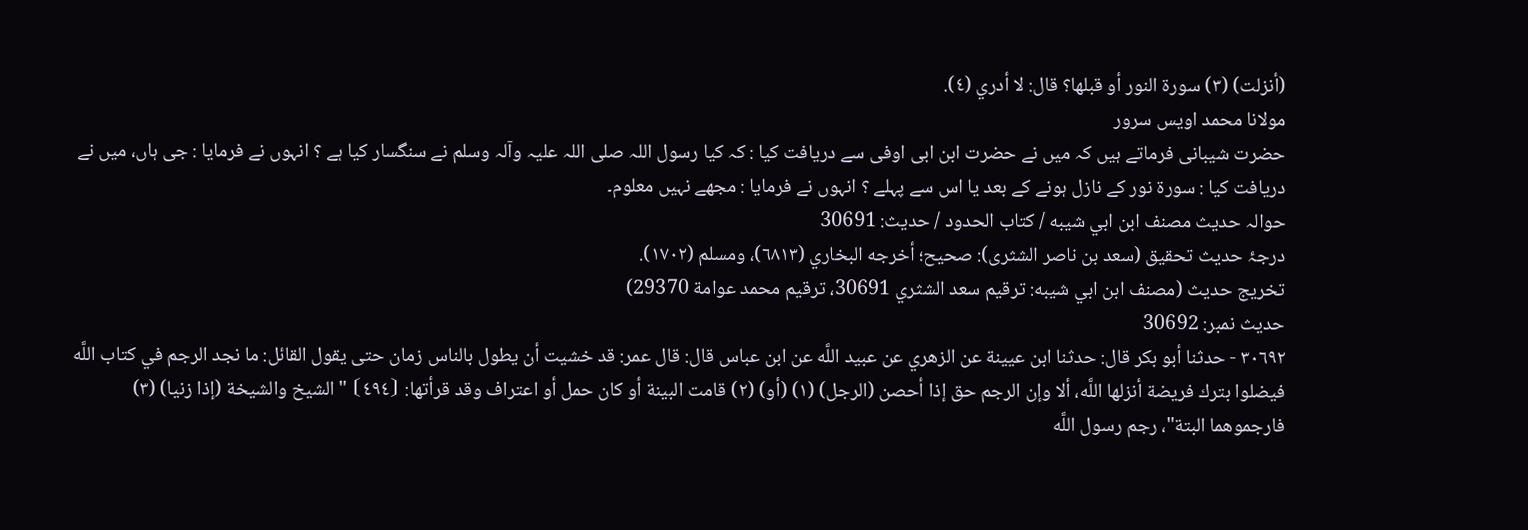(أنزلت) (٣) سورة النور أو قبلها؟ قال: لا أدري (٤).
مولانا محمد اویس سرور
حضرت شیبانی فرماتے ہیں کہ میں نے حضرت ابن ابی اوفی سے دریافت کیا : کہ کیا رسول اللہ صلی اللہ علیہ وآلہ وسلم نے سنگسار کیا ہے ؟ انہوں نے فرمایا : جی ہاں، میں نے دریافت کیا : سورة نور کے نازل ہونے کے بعد یا اس سے پہلے ؟ انہوں نے فرمایا : مجھے نہیں معلوم۔
حوالہ حدیث مصنف ابن ابي شيبه / كتاب الحدود / حدیث: 30691
درجۂ حدیث تحقیق (سعد بن ناصر الشثری): صحيح؛ أخرجه البخاري (٦٨١٣)، ومسلم (١٧٠٢).
تخریج حدیث (مصنف ابن ابي شيبه: ترقيم سعد الشثري 30691، ترقيم محمد عوامة 29370)
حدیث نمبر: 30692
٣٠٦٩٢ - حدثنا أبو بكر قال: حدثنا ابن عيينة عن الزهري عن عبيد اللَّه عن ابن عباس قال: قال عمر: قد خشيت أن يطول بالناس زمان حتى يقول القائل: ما نجد الرجم في كتاب اللَّه فيضلوا بترك فريضة أنزلها اللَّه، ألا وإن الرجم حق إذا أحصن (الرجل) (١) (أو) (٢) قامت البينة أو كان حمل أو اعتراف وقد قرأتها: ⦗٤٩٤⦘ "الشيخ والشيخة (إذا زنيا) (٣) فارجموهما البتة"، رجم رسول اللَّه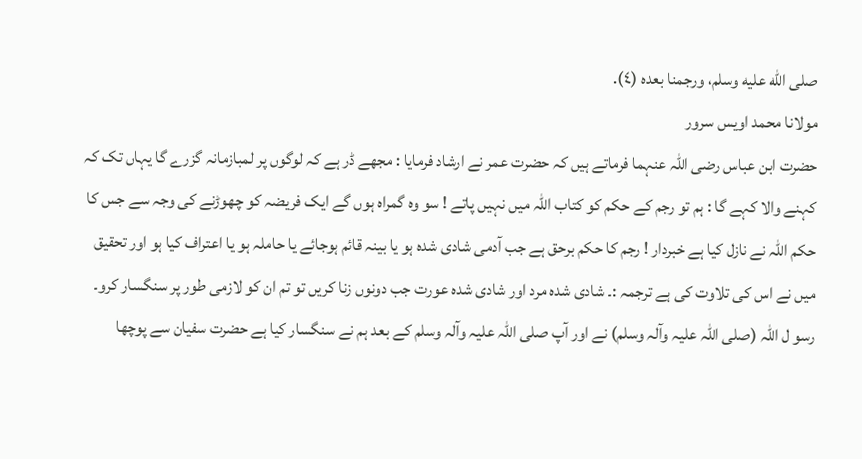صلى الله عليه وسلم، ورجمنا بعده (٤).
مولانا محمد اویس سرور
حضرت ابن عباس رضی اللہ عنہما فرماتے ہیں کہ حضرت عمر نے ارشاد فرمایا : مجھے ڈر ہے کہ لوگوں پر لمبازمانہ گزرے گا یہاں تک کہ کہنے والا کہے گا : ہم تو رجم کے حکم کو کتاب اللہ میں نہیں پاتے ! سو وہ گمراہ ہوں گے ایک فریضہ کو چھوڑنے کی وجہ سے جس کا حکم اللہ نے نازل کیا ہے خبردار ! رجم کا حکم برحق ہے جب آدمی شادی شدہ ہو یا بینہ قائم ہوجائے یا حاملہ ہو یا اعتراف کیا ہو اور تحقیق میں نے اس کی تلاوت کی ہے ترجمہ :۔ شادی شدہ مرد اور شادی شدہ عورت جب دونوں زنا کریں تو تم ان کو لازمی طور پر سنگسار کرو۔ رسو ل اللہ (صلی اللہ علیہ وآلہ وسلم) نے اور آپ صلی اللہ علیہ وآلہ وسلم کے بعد ہم نے سنگسار کیا ہے حضرت سفیان سے پوچھا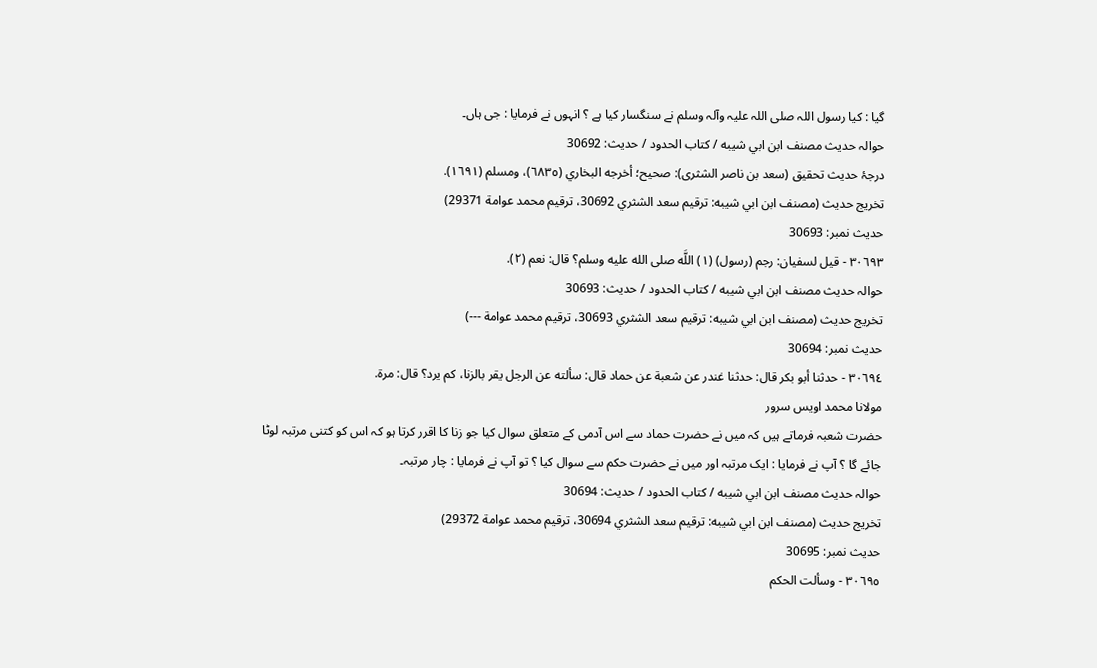گیا : کیا رسول اللہ صلی اللہ علیہ وآلہ وسلم نے سنگسار کیا ہے ؟ انہوں نے فرمایا : جی ہاں۔
حوالہ حدیث مصنف ابن ابي شيبه / كتاب الحدود / حدیث: 30692
درجۂ حدیث تحقیق (سعد بن ناصر الشثری): صحيح؛ أخرجه البخاري (٦٨٣٥)، ومسلم (١٦٩١).
تخریج حدیث (مصنف ابن ابي شيبه: ترقيم سعد الشثري 30692، ترقيم محمد عوامة 29371)
حدیث نمبر: 30693
٣٠٦٩٣ - قيل لسفيان: رجم (رسول) (١) اللَّه صلى الله عليه وسلم؟ قال: نعم (٢).
حوالہ حدیث مصنف ابن ابي شيبه / كتاب الحدود / حدیث: 30693
تخریج حدیث (مصنف ابن ابي شيبه: ترقيم سعد الشثري 30693، ترقيم محمد عوامة ---)
حدیث نمبر: 30694
٣٠٦٩٤ - حدثنا أبو بكر قال: حدثنا غندر عن شعبة عن حماد قال: سألته عن الرجل يقر بالزنا، كم يرد؟ قال: مرة.
مولانا محمد اویس سرور
حضرت شعبہ فرماتے ہیں کہ میں نے حضرت حماد سے اس آدمی کے متعلق سوال کیا جو زنا کا اقرر کرتا ہو کہ اس کو کتنی مرتبہ لوٹا جائے گا ؟ آپ نے فرمایا : ایک مرتبہ اور میں نے حضرت حکم سے سوال کیا ؟ تو آپ نے فرمایا : چار مرتبہ۔
حوالہ حدیث مصنف ابن ابي شيبه / كتاب الحدود / حدیث: 30694
تخریج حدیث (مصنف ابن ابي شيبه: ترقيم سعد الشثري 30694، ترقيم محمد عوامة 29372)
حدیث نمبر: 30695
٣٠٦٩٥ - وسألت الحكم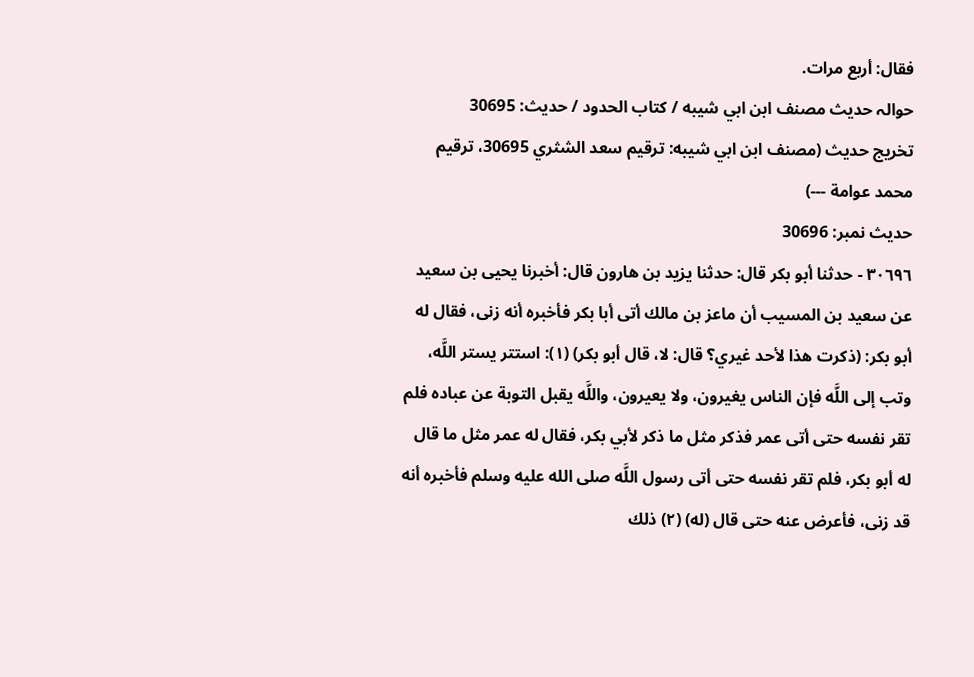فقال: أربع مرات.
حوالہ حدیث مصنف ابن ابي شيبه / كتاب الحدود / حدیث: 30695
تخریج حدیث (مصنف ابن ابي شيبه: ترقيم سعد الشثري 30695، ترقيم محمد عوامة ---)
حدیث نمبر: 30696
٣٠٦٩٦ - حدثنا أبو بكر قال: حدثنا يزيد بن هارون قال: أخبرنا يحيى بن سعيد عن سعيد بن المسيب أن ماعز بن مالك أتى أبا بكر فأخبره أنه زنى، فقال له أبو بكر: (ذكرت هذا لأحد غيري؟ قال: لا، قال أبو بكر) (١): استتر يستر اللَّه، وتب إلى اللَّه فإن الناس يغيرون، ولا يعيرون، واللَّه يقبل التوبة عن عباده فلم تقر نفسه حتى أتى عمر فذكر مثل ما ذكر لأبي بكر، فقال له عمر مثل ما قال له أبو بكر، فلم تقر نفسه حتى أتى رسول اللَّه صلى الله عليه وسلم فأخبره أنه قد زنى، فأعرض عنه حتى قال (له) (٢) ذلك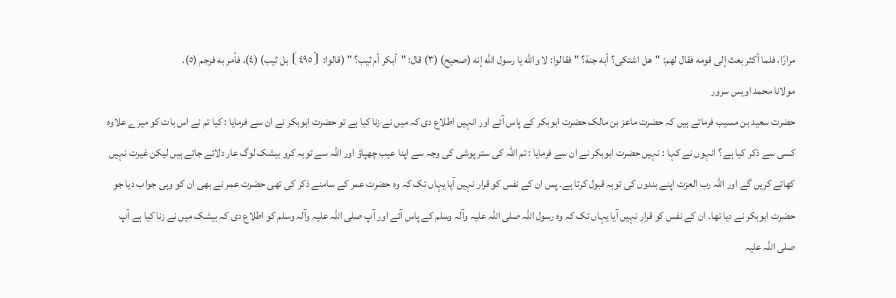مرارًا، فلما أكثر بعث إلى قومه فقال لهم: "هل اشتكى؟ أبه جنة؟ " فقالوا: لا واللَّه يا رسول اللَّه إنه (صحيح) (٣) قال: "أبكر أم ثيب؟ " (قالوا: ⦗٤٩٥⦘ بل ثيب) (٤)، فأمر به فرجم (٥).
مولانا محمد اویس سرور
حضرت سعید بن مسیب فرماتے ہیں کہ حضرت ماعز بن مالک حضرت ابوبکر کے پاس آئے اور انہیں اطلاع دی کہ میں نے زنا کیا ہے تو حضرت ابوبکر نے ان سے فرمایا : کیا تم نے اس بات کو میرے علاوہ کسی سے ذکر کیا ہے ؟ انہوں نے کہا : نہیں حضرت ابوبکر نے ان سے فرمایا : تم اللہ کی ستر پوشی کی وجہ سے اپنا عیب چھپاؤ اور اللہ سے توبہ کرو بیشک لوگ عار دلائے جاتے ہیں لیکن غیرت نہیں کھاتے کریں گے اور اللہ رب العزت اپنے بندوں کی توبہ قبول کرتا ہے۔ پس ان کے نفس کو قرار نہیں آیا یہاں تک کہ وہ حضرت عمر کے سامنے ذکر کی تھی حضرت عمر نے بھی ان کو وہی جواب دیا جو حضرت ابوبکر نے دیا تھا۔ ان کے نفس کو قرار نہیں آیا یہاں تک کہ وہ رسول اللہ صلی اللہ علیہ وآلہ وسلم کے پاس آئے اور آپ صلی اللہ علیہ وآلہ وسلم کو اطلاع دی کہ بیشک میں نے زنا کیا ہے آپ صلی اللہ علیہ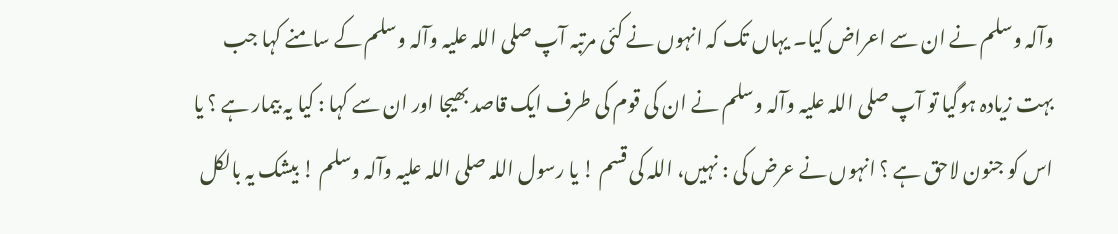وآلہ وسلم نے ان سے اعراض کیا۔ یہاں تک کہ انہوں نے کئی مرتبہ آپ صلی اللہ علیہ وآلہ وسلم کے سامنے کہا جب بہت زیادہ ہوگیا تو آپ صلی اللہ علیہ وآلہ وسلم نے ان کی قوم کی طرف ایک قاصد بھیجا اور ان سے کہا : کیا یہ بیمار ہے ؟ یا اس کو جنون لاحق ہے ؟ انہوں نے عرض کی : نہیں، اللہ کی قسم ! یا رسول اللہ صلی اللہ علیہ وآلہ وسلم ! بیشک یہ بالکل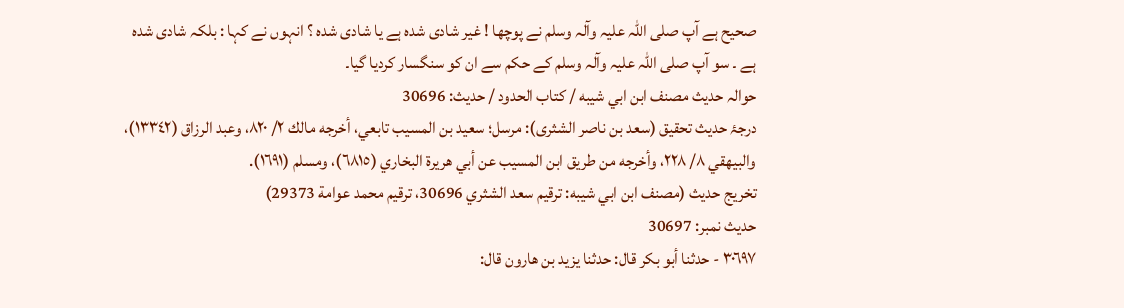صحیح ہے آپ صلی اللہ علیہ وآلہ وسلم نے پوچھا ! غیر شادی شدہ ہے یا شادی شدہ ؟ انہوں نے کہا : بلکہ شادی شدہ ہے ۔ سو آپ صلی اللہ علیہ وآلہ وسلم کے حکم سے ان کو سنگسار کردیا گیا۔
حوالہ حدیث مصنف ابن ابي شيبه / كتاب الحدود / حدیث: 30696
درجۂ حدیث تحقیق (سعد بن ناصر الشثری): مرسل؛ سعيد بن المسيب تابعي، أخرجه مالك ٢/ ٨٢٠، وعبد الرزاق (١٣٣٤٢)، والبيهقي ٨/ ٢٢٨، وأخرجه من طريق ابن المسيب عن أبي هريرة البخاري (٦٨١٥)، ومسلم (١٦٩١).
تخریج حدیث (مصنف ابن ابي شيبه: ترقيم سعد الشثري 30696، ترقيم محمد عوامة 29373)
حدیث نمبر: 30697
٣٠٦٩٧ - حدثنا أبو بكر قال: حدثنا يزيد بن هارون قال: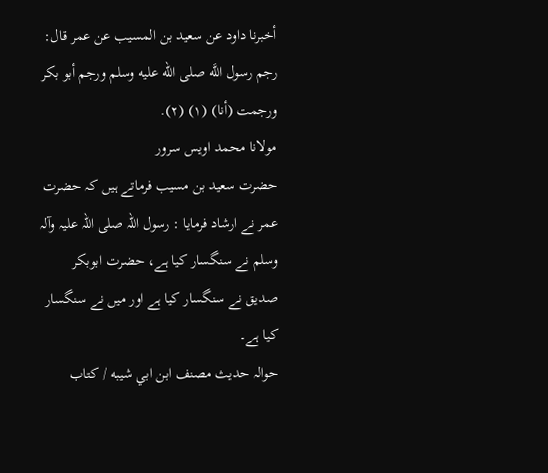أخبرنا داود عن سعيد بن المسيب عن عمر قال: رجم رسول اللَّه صلى الله عليه وسلم ورجم أبو بكر ورجمت (أنا) (١) (٢).
مولانا محمد اویس سرور
حضرت سعید بن مسیب فرماتے ہیں کہ حضرت عمر نے ارشاد فرمایا : رسول اللہ صلی اللہ علیہ وآلہ وسلم نے سنگسار کیا ہے، حضرت ابوبکر صدیق نے سنگسار کیا ہے اور میں نے سنگسار کیا ہے۔
حوالہ حدیث مصنف ابن ابي شيبه / كتاب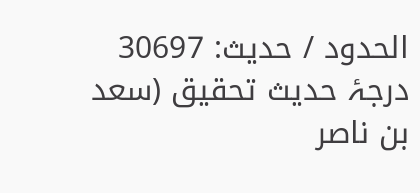الحدود / حدیث: 30697
درجۂ حدیث تحقیق (سعد بن ناصر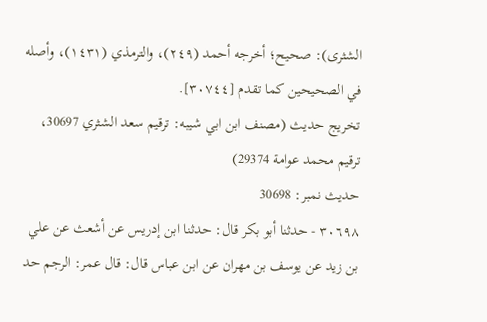الشثری): صحيح؛ أخرجه أحمد (٢٤٩)، والترمذي (١٤٣١)، وأصله في الصحيحين كما تقدم [٣٠٧٤٤].
تخریج حدیث (مصنف ابن ابي شيبه: ترقيم سعد الشثري 30697، ترقيم محمد عوامة 29374)
حدیث نمبر: 30698
٣٠٦٩٨ - حدثنا أبو بكر قال: حدثنا ابن إدريس عن أشعث عن علي بن زيد عن يوسف بن مهران عن ابن عباس قال: قال عمر: الرجم حد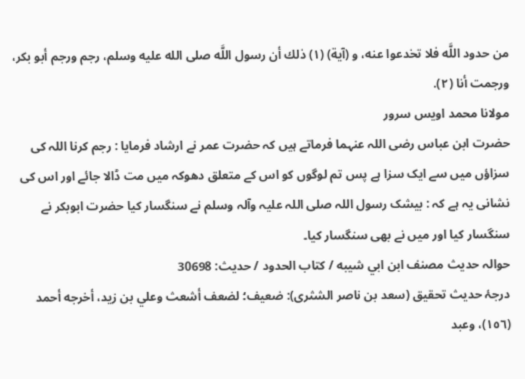من حدود اللَّه فلا تخدعوا عنه، و (آية) (١) ذلك أن رسول اللَّه صلى الله عليه وسلم، رجم ورجم أبو بكر، ورجمت أنا (٢).
مولانا محمد اویس سرور
حضرت ابن عباس رضی اللہ عنہما فرماتے ہیں کہ حضرت عمر نے ارشاد فرمایا : رجم کرنا اللہ کی سزاؤں میں سے ایک سزا ہے پس تم لوگوں کو اس کے متعلق دھوکہ میں مت ڈالا جائے اور اس کی نشانی یہ ہے کہ : بیشک رسول اللہ صلی اللہ علیہ وآلہ وسلم نے سنگسار کیا حضرت ابوبکر نے سنگسار کیا اور میں نے بھی سنگسار کیا۔
حوالہ حدیث مصنف ابن ابي شيبه / كتاب الحدود / حدیث: 30698
درجۂ حدیث تحقیق (سعد بن ناصر الشثری): ضعيف؛ لضعف أشعث وعلي بن زيد، أخرجه أحمد (١٥٦)، وعبد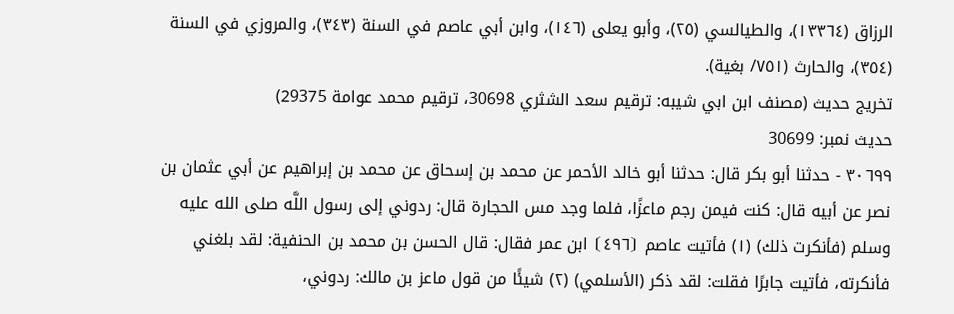الرزاق (١٣٣٦٤)، والطيالسي (٢٥)، وأبو يعلى (١٤٦)، وابن أبي عاصم في السنة (٣٤٣)، والمروزي في السنة (٣٥٤)، والحارث (٧٥١/ بغية).
تخریج حدیث (مصنف ابن ابي شيبه: ترقيم سعد الشثري 30698، ترقيم محمد عوامة 29375)
حدیث نمبر: 30699
٣٠٦٩٩ - حدثنا أبو بكر قال: حدثنا أبو خالد الأحمر عن محمد بن إسحاق عن محمد بن إبراهيم عن أبي عثمان بن نصر عن أبيه قال: كنت فيمن رجم ماعزًا، فلما وجد مس الحجارة قال: ردوني إلى رسول اللَّه صلى الله عليه وسلم (فأنكرت ذلك) (١) فأتيت عاصم ⦗٤٩٦⦘ ابن عمر فقال: قال الحسن بن محمد بن الحنفية: لقد بلغني فأنكرته، فأتيت جابرًا فقلت: لقد ذكر (الأسلمي) (٢) شيئًا من قول ماعز بن مالك: ردوني،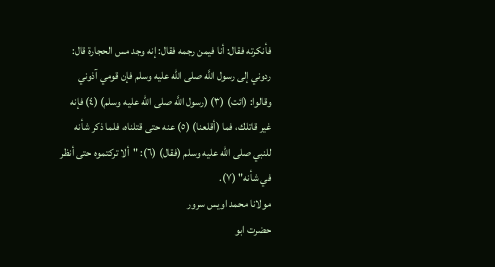فأنكرته فقال: أنا فيمن رجمه فقال: إنه وجد مس الحجارة قال: ردوني إلى رسول اللَّه صلى الله عليه وسلم فإن قومي آذوني وقالوا: (ائت) (٣) (رسول اللَّه صلى الله عليه وسلم) (٤) فإنه غير قاتلك، فما (أقلعنا) (٥) عنه حتى قتلناه، فلما ذكر شأنه للنبي صلى الله عليه وسلم (فقال) (٦): "ألا تركتموه حتى أنظر في شأنه" (٧).
مولانا محمد اویس سرور
حضرت ابو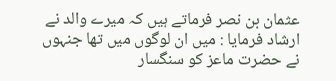عثمان بن نصر فرماتے ہیں کہ میرے والد نے ارشاد فرمایا : میں ان لوگوں میں تھا جنہوں نے حضرت ماعز کو سنگسار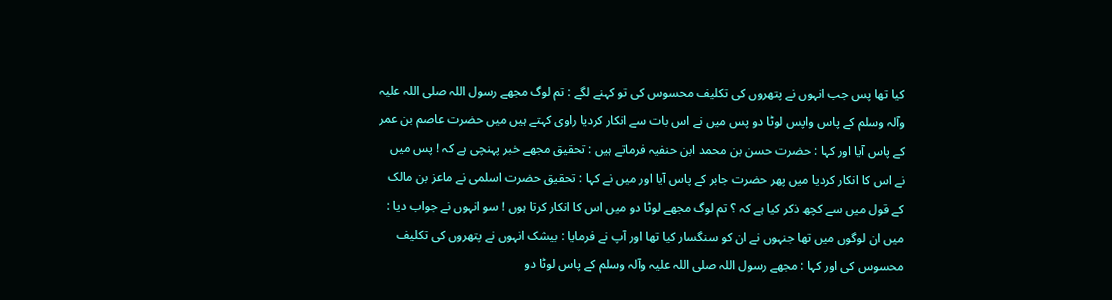کیا تھا پس جب انہوں نے پتھروں کی تکلیف محسوس کی تو کہنے لگے : تم لوگ مجھے رسول اللہ صلی اللہ علیہ وآلہ وسلم کے پاس واپس لوٹا دو پس میں نے اس بات سے انکار کردیا راوی کہتے ہیں میں حضرت عاصم بن عمر کے پاس آیا اور کہا : حضرت حسن بن محمد ابن حنفیہ فرماتے ہیں : تحقیق مجھے خبر پہنچی ہے کہ ! پس میں نے اس کا انکار کردیا میں پھر حضرت جابر کے پاس آیا اور میں نے کہا : تحقیق حضرت اسلمی نے ماعز بن مالک کے قول میں سے کچھ ذکر کیا ہے کہ ؟ تم لوگ مجھے لوٹا دو میں اس کا انکار کرتا ہوں ! سو انہوں نے جواب دیا : میں ان لوگوں میں تھا جنہوں نے ان کو سنگسار کیا تھا اور آپ نے فرمایا : بیشک انہوں نے پتھروں کی تکلیف محسوس کی اور کہا : مجھے رسول اللہ صلی اللہ علیہ وآلہ وسلم کے پاس لوٹا دو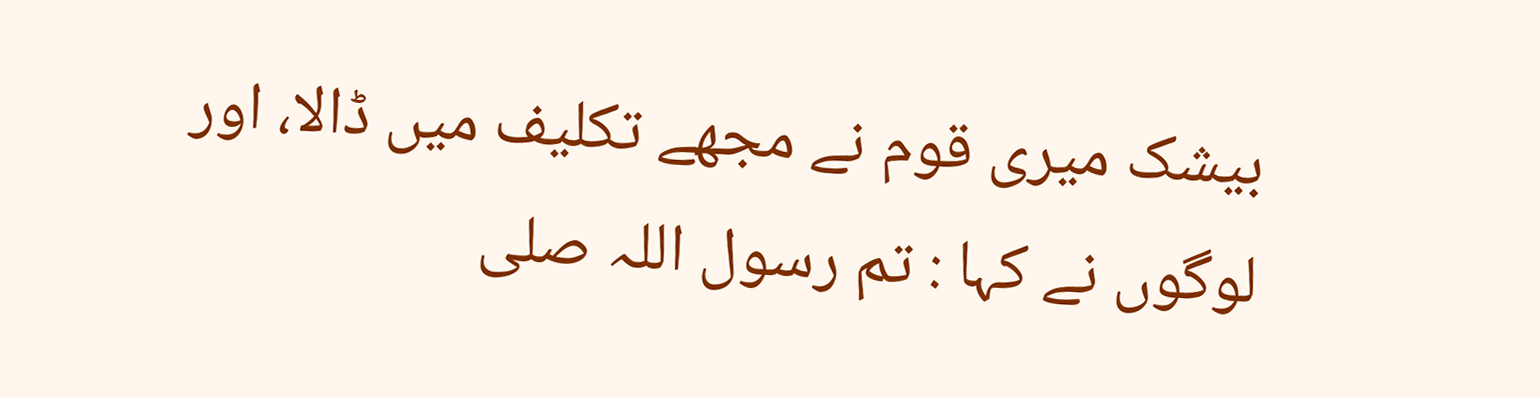بیشک میری قوم نے مجھے تکلیف میں ڈالا، اور لوگوں نے کہا : تم رسول اللہ صلی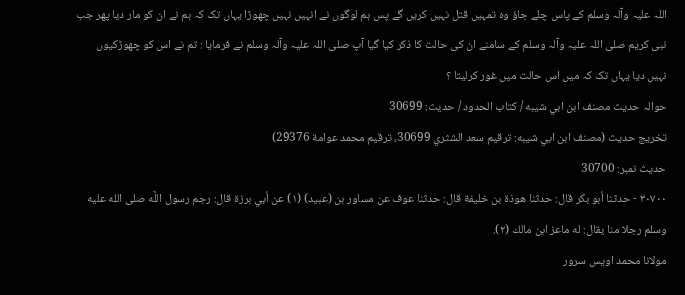اللہ علیہ وآلہ وسلم کے پاس چلے جاؤ وہ تمہیں قتل نہیں کریں گے پس ہم لوگوں نے انہیں نہیں چھوڑا یہاں تک کہ ہم نے ان کو مار دیا پھر جب نبی کریم صلی اللہ علیہ وآلہ وسلم کے سامنے ان کی حالت کا ذکر کیا گیا آپ صلی اللہ علیہ وآلہ وسلم نے فرمایا : تم نے اس کو چھوڑکیوں نہیں دیا یہاں تک کہ میں اس حالت میں غور کرلیتا ؟
حوالہ حدیث مصنف ابن ابي شيبه / كتاب الحدود / حدیث: 30699
تخریج حدیث (مصنف ابن ابي شيبه: ترقيم سعد الشثري 30699، ترقيم محمد عوامة 29376)
حدیث نمبر: 30700
٣٠٧٠٠ - حدثنا أبو بكر قال: حدثنا هوذة بن خليفة قال: حدثنا عوف عن مساور بن (عبيد) (١) عن أبي برزة قال: رجم رسول اللَّه صلى الله عليه وسلم رجلا منا يقال: له ماعز ابن مالك (٢).
مولانا محمد اویس سرور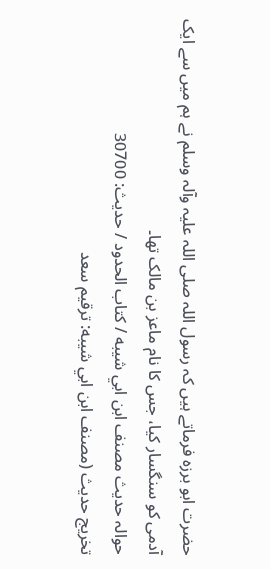حضرت ابو برزہ فرماتے ہیں کہ رسول اللہ صلی اللہ علیہ وآلہ وسلم نے ہم میں سے ایک آدمی کو سنگسار کیا، جس کا نام ماعز بن مالک تھا۔
حوالہ حدیث مصنف ابن ابي شيبه / كتاب الحدود / حدیث: 30700
تخریج حدیث (مصنف ابن ابي شيبه: ترقيم سعد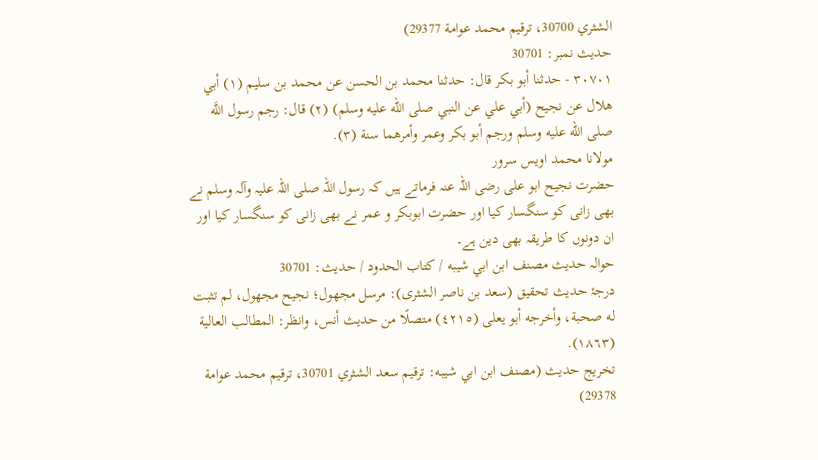الشثري 30700، ترقيم محمد عوامة 29377)
حدیث نمبر: 30701
٣٠٧٠١ - حدثنا أبو بكر قال: حدثنا محمد بن الحسن عن محمد بن سليم (١) أبي هلال عن نجيح (أبي علي عن النبي صلى الله عليه وسلم) (٢) قال: رجم رسول اللَّه صلى الله عليه وسلم ورجم أبو بكر وعمر وأمرهما سنة (٣).
مولانا محمد اویس سرور
حضرت نجیح ابو علی رضی اللہ عنہ فرماتے ہیں کہ رسول اللہ صلی اللہ علیہ وآلہ وسلم نے بھی زانی کو سنگسار کیا اور حضرت ابوبکر و عمر نے بھی زانی کو سنگسار کیا اور ان دونوں کا طریقہ بھی دین ہے۔
حوالہ حدیث مصنف ابن ابي شيبه / كتاب الحدود / حدیث: 30701
درجۂ حدیث تحقیق (سعد بن ناصر الشثری): مرسل مجهول؛ نجيح مجهول، لم تثبت له صحبة، وأخرجه أبو يعلى (٤٢١٥) متصلًا من حديث أنس، وانظر: المطالب العالية (١٨٦٣).
تخریج حدیث (مصنف ابن ابي شيبه: ترقيم سعد الشثري 30701، ترقيم محمد عوامة 29378)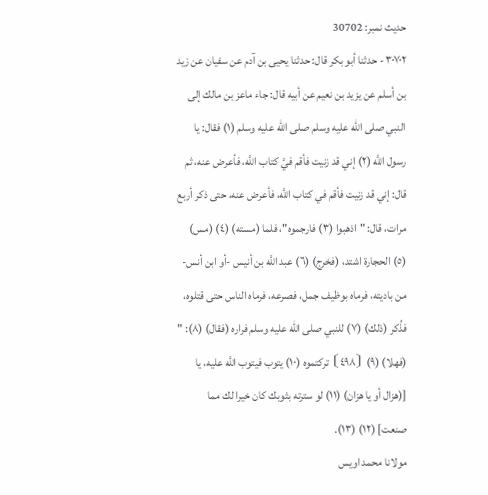حدیث نمبر: 30702
٣٠٧٠٢ - حدثنا أبو بكر قال: حدثنا يحيى بن آدم عن سفيان عن زيد بن أسلم عن يزيد بن نعيم عن أبيه قال: جاء ماعز بن مالك إلى النبي صلى الله عليه وسلم صلى الله عليه وسلم (١) فقال: يا رسول اللَّه (٢) إني قد زنيت فأقم فيَّ كتاب اللَّه، فأعرض عنه، ثم قال: إني قد زنيت فأقم في كتاب اللَّه، فأعرض عنه، حتى ذكر أربع مرات، قال: "اذهبوا (٣) فارجموه"، فلما (مسته) (٤) (مس) (٥) الحجارة اشتد، (فخرج) (٦) عبد اللَّه بن أنيس -أو ابن أنس- من باديته، فرماه بوظيف جمل، فصرعه، فرماه الناس حتى قتلوه، فذُكر (ذلك) (٧) للنبي صلى الله عليه وسلم فراره (فقال) (٨): " (فهلا) (٩) ⦗٤٩٨⦘ تركتموه (١٠) يتوب فيتوب اللَّه عليه، يا [(هزال أو يا هزان) (١١) لو سترته بثوبك كان خيرا لك مما صنعت] (١٢) (١٣).
مولانا محمد اویس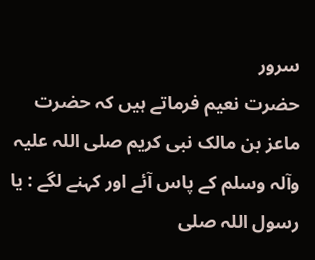سرور
حضرت نعیم فرماتے ہیں کہ حضرت ماعز بن مالک نبی کریم صلی اللہ علیہ وآلہ وسلم کے پاس آئے اور کہنے لگے : یا رسول اللہ صلی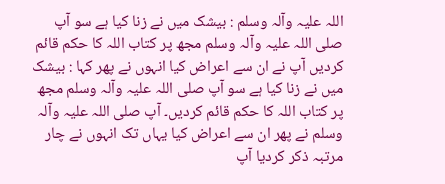اللہ علیہ وآلہ وسلم : بیشک میں نے زنا کیا ہے سو آپ صلی اللہ علیہ وآلہ وسلم مجھ پر کتاب اللہ کا حکم قائم کردیں آپ نے ان سے اعراض کیا انہوں نے پھر کہا : بیشک میں نے زنا کیا ہے سو آپ صلی اللہ علیہ وآلہ وسلم مجھ پر کتاب اللہ کا حکم قائم کردیں۔ آپ صلی اللہ علیہ وآلہ وسلم نے پھر ان سے اعراض کیا یہاں تک انہوں نے چار مرتبہ ذکر کردیا آپ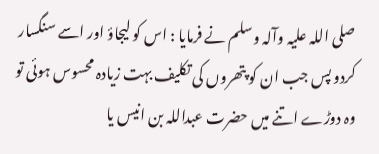صلی اللہ علیہ وآلہ وسلم نے فرمایا : اس کو لیجاؤ اور اسے سنگسار کردو پس جب ان کو پتھروں کی تکلیف بہت زیادہ محسوس ہوئی تو وہ دوڑے اتنے میں حضرت عبداللہ بن انیس یا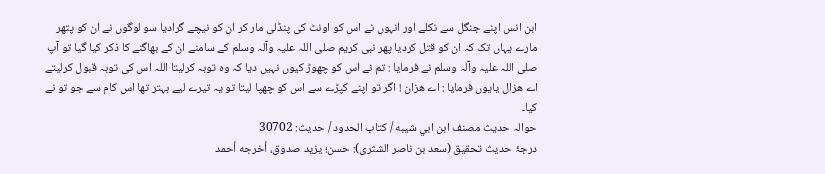ابن انس اپنے جنگل سے نکلے اور انہوں نے اس کو اونٹ کی پنڈلی مار کر ان کو نیچے گرادیا سو لوگوں نے ان کو پتھر مارے یہاں تک کہ ان کو قتل کردیا پھر نبی کریم صلی اللہ علیہ وآلہ وسلم کے سامنے ان کے بھاگنے کا ذکر کیا گیا تو آپ صلی اللہ علیہ وآلہ وسلم نے فرمایا : تم نے اس کو چھوڑ کیوں نہیں دیا کہ وہ توبہ کرلیتا اللہ اس کی توبہ قبول کرلیتے اے ھزال یایوں فرمایا : اے ھزان ! اگر تو اپنے کپڑے سے اس کو چھپا لیتا تو یہ تیرے لیے بہتر تھا اس کام سے جو تو نے کیا۔
حوالہ حدیث مصنف ابن ابي شيبه / كتاب الحدود / حدیث: 30702
درجۂ حدیث تحقیق (سعد بن ناصر الشثری): حسن؛ يزيد صدوق، أخرجه أحمد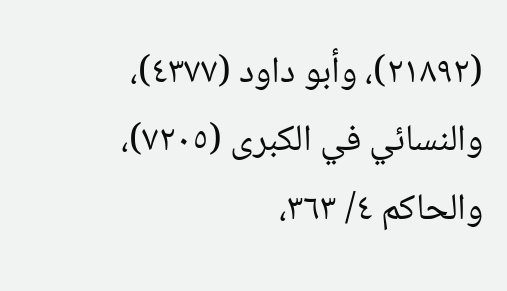(٢١٨٩٢)، وأبو داود (٤٣٧٧)، والنسائي في الكبرى (٧٢٠٥)، والحاكم ٤/ ٣٦٣،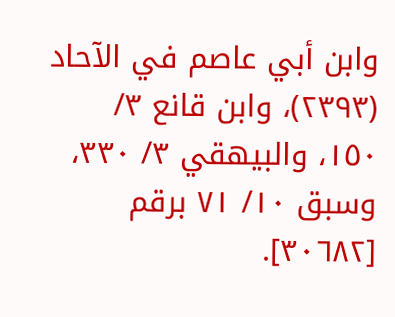وابن أبي عاصم في الآحاد (٢٣٩٣)، وابن قانع ٣/ ١٥٠، والبيهقي ٣/ ٣٣٠، وسبق ١٠/ ٧١ برقم [٣٠٦٨٢].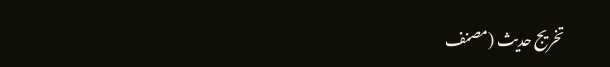تخریج حدیث (مصنف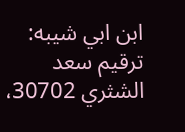ابن ابي شيبه: ترقيم سعد الشثري 30702،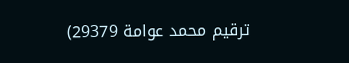ترقيم محمد عوامة 29379)